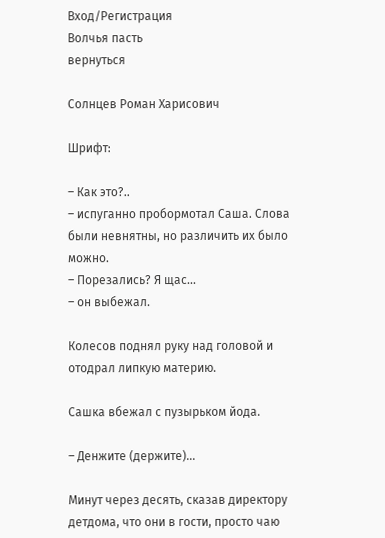Вход/Регистрация
Волчья пасть
вернуться

Солнцев Роман Харисович

Шрифт:

– Как это?..
– испуганно пробормотал Саша. Слова были невнятны, но различить их было можно.
– Порезались? Я щас...
– он выбежал.

Колесов поднял руку над головой и отодрал липкую материю.

Сашка вбежал с пузырьком йода.

– Денжите (держите)...

Минут через десять, сказав директору детдома, что они в гости, просто чаю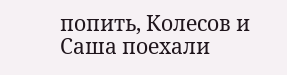попить, Колесов и Саша поехали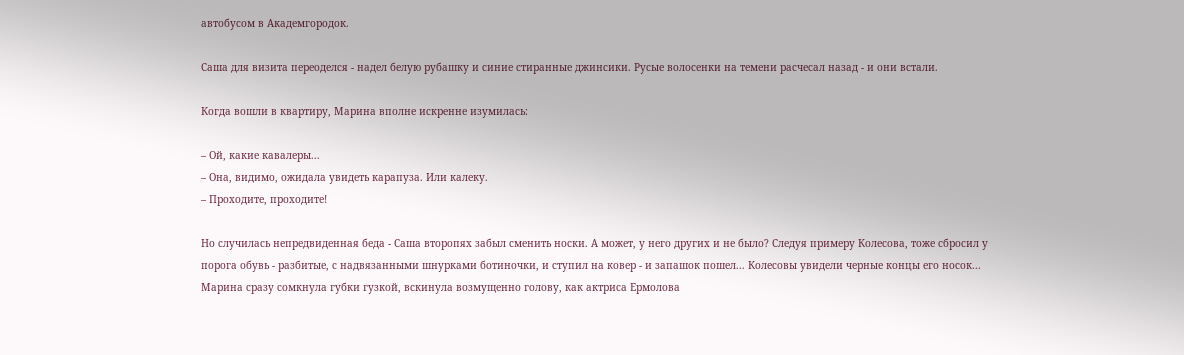автобусом в Академгородок.

Саша для визита переоделся - надел белую рубашку и синие стиранные джинсики. Русые волосенки на темени расчесал назад - и они встали.

Когда вошли в квартиру, Марина вполне искренне изумилась:

– Ой, какие кавалеры...
– Она, видимо, ожидала увидеть карапуза. Или калеку.
– Проходите, проходите!

Но случилась непредвиденная беда - Саша второпях забыл сменить носки. А может, у него других и не было? Следуя примеру Колесова, тоже сбросил у порога обувь - разбитые, с надвязанными шнурками ботиночки, и ступил на ковер - и запашок пошел... Колесовы увидели черные концы его носок... Марина сразу сомкнула губки гузкой, вскинула возмущенно голову, как актриса Ермолова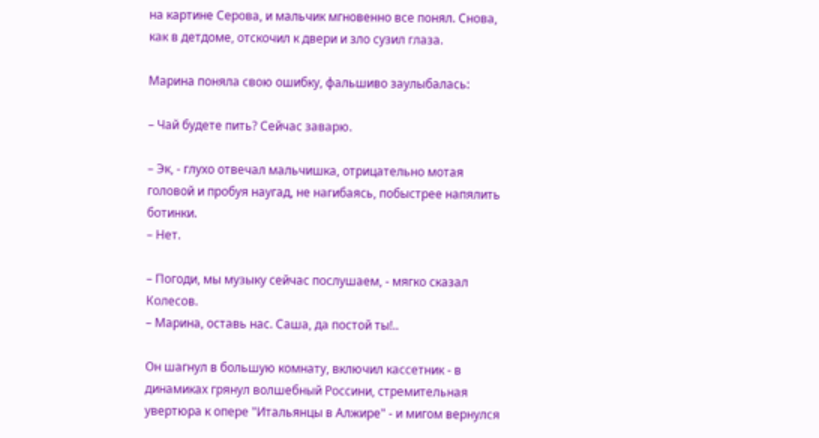на картине Серова, и мальчик мгновенно все понял. Снова, как в детдоме, отскочил к двери и зло сузил глаза.

Марина поняла свою ошибку, фальшиво заулыбалась:

– Чай будете пить? Сейчас заварю.

– Эк, - глухо отвечал мальчишка, отрицательно мотая головой и пробуя наугад, не нагибаясь, побыстрее напялить ботинки.
– Нет.

– Погоди, мы музыку сейчас послушаем, - мягко сказал Колесов.
– Марина, оставь нас. Саша, да постой ты!..

Он шагнул в большую комнату, включил кассетник - в динамиках грянул волшебный Россини, стремительная увертюра к опере "Итальянцы в Алжире" - и мигом вернулся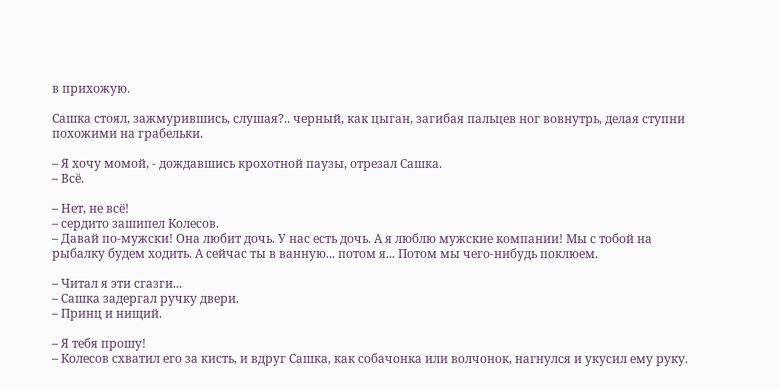в прихожую.

Сашка стоял, зажмурившись, слушая?.. черный, как цыган, загибая пальцев ног вовнутрь, делая ступни похожими на грабельки.

– Я хочу момой, - дождавшись крохотной паузы, отрезал Сашка.
– Всё.

– Нет, не всё!
– сердито зашипел Колесов.
– Давай по-мужски! Она любит дочь. У нас есть дочь. А я люблю мужские компании! Мы с тобой на рыбалку будем ходить. А сейчас ты в ванную... потом я... Потом мы чего-нибудь поклюем.

– Читал я эти сгазги...
– Сашка задергал ручку двери.
– Принц и нищий.

– Я тебя прошу!
– Колесов схватил его за кисть, и вдруг Сашка, как собачонка или волчонок, нагнулся и укусил ему руку.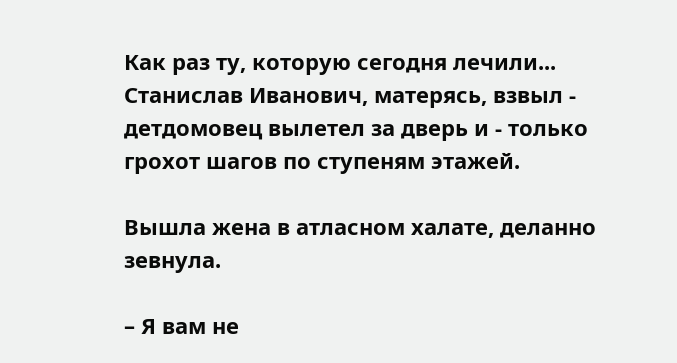Как раз ту, которую сегодня лечили... Станислав Иванович, матерясь, взвыл - детдомовец вылетел за дверь и - только грохот шагов по ступеням этажей.

Вышла жена в атласном халате, деланно зевнула.

– Я вам не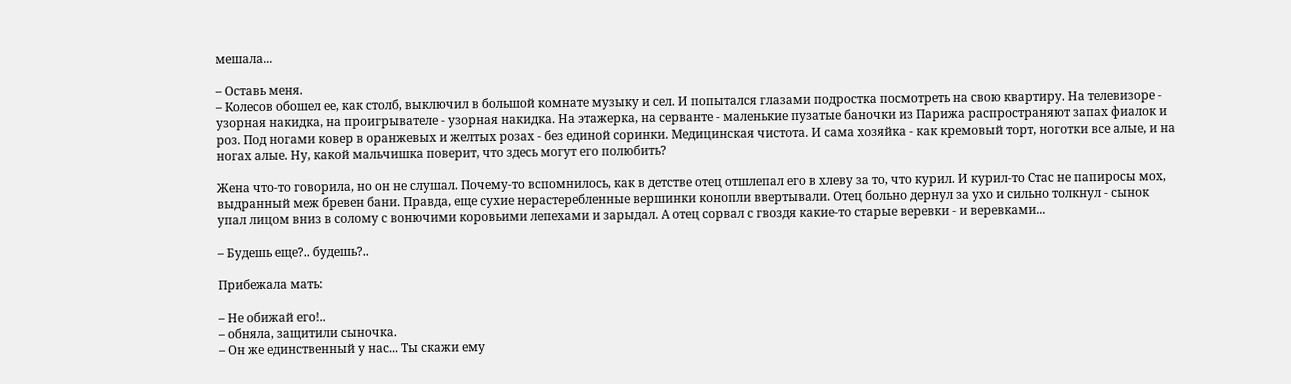мешала...

– Оставь меня.
– Колесов обошел ее, как столб, выключил в большой комнате музыку и сел. И попытался глазами подростка посмотреть на свою квартиру. На телевизоре - узорная накидка, на проигрывателе - узорная накидка. На этажерка, на серванте - маленькие пузатые баночки из Парижа распространяют запах фиалок и роз. Под ногами ковер в оранжевых и желтых розах - без единой соринки. Медицинская чистота. И сама хозяйка - как кремовый торт, ноготки все алые, и на ногах алые. Ну, какой мальчишка поверит, что здесь могут его полюбить?

Жена что-то говорила, но он не слушал. Почему-то вспомнилось, как в детстве отец отшлепал его в хлеву за то, что курил. И курил-то Стас не папиросы мох, выдранный меж бревен бани. Правда, еще сухие нерастеребленные вершинки конопли ввертывали. Отец больно дернул за ухо и сильно толкнул - сынок упал лицом вниз в солому с вонючими коровьими лепехами и зарыдал. А отец сорвал с гвоздя какие-то старые веревки - и веревками...

– Будешь еще?.. будешь?..

Прибежала мать:

– Не обижай его!..
– обняла, защитили сыночка.
– Он же единственный у нас... Ты скажи ему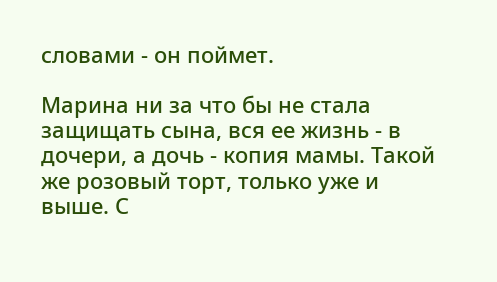словами - он поймет.

Марина ни за что бы не стала защищать сына, вся ее жизнь - в дочери, а дочь - копия мамы. Такой же розовый торт, только уже и выше. С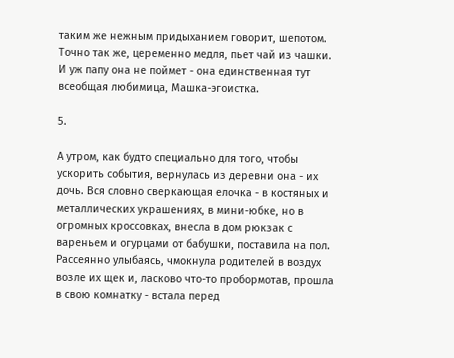таким же нежным придыханием говорит, шепотом. Точно так же, цеременно медля, пьет чай из чашки. И уж папу она не поймет - она единственная тут всеобщая любимица, Машка-эгоистка.

5.

А утром, как будто специально для того, чтобы ускорить события, вернулась из деревни она - их дочь. Вся словно сверкающая елочка - в костяных и металлических украшениях, в мини-юбке, но в огромных кроссовках, внесла в дом рюкзак с вареньем и огурцами от бабушки, поставила на пол. Рассеянно улыбаясь, чмокнула родителей в воздух возле их щек и, ласково что-то пробормотав, прошла в свою комнатку - встала перед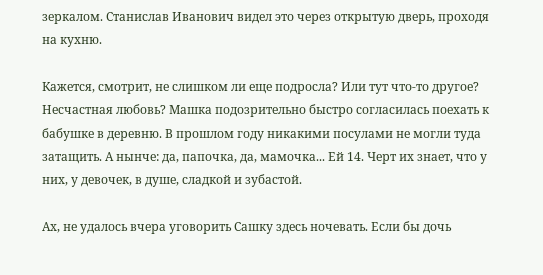зеркалом. Станислав Иванович видел это через открытую дверь, проходя на кухню.

Кажется, смотрит, не слишком ли еще подросла? Или тут что-то другое? Несчастная любовь? Машка подозрительно быстро согласилась поехать к бабушке в деревню. В прошлом году никакими посулами не могли туда затащить. А нынче: да, папочка, да, мамочка... Ей 14. Черт их знает, что у них, у девочек, в душе, сладкой и зубастой.

Ах, не удалось вчера уговорить Сашку здесь ночевать. Если бы дочь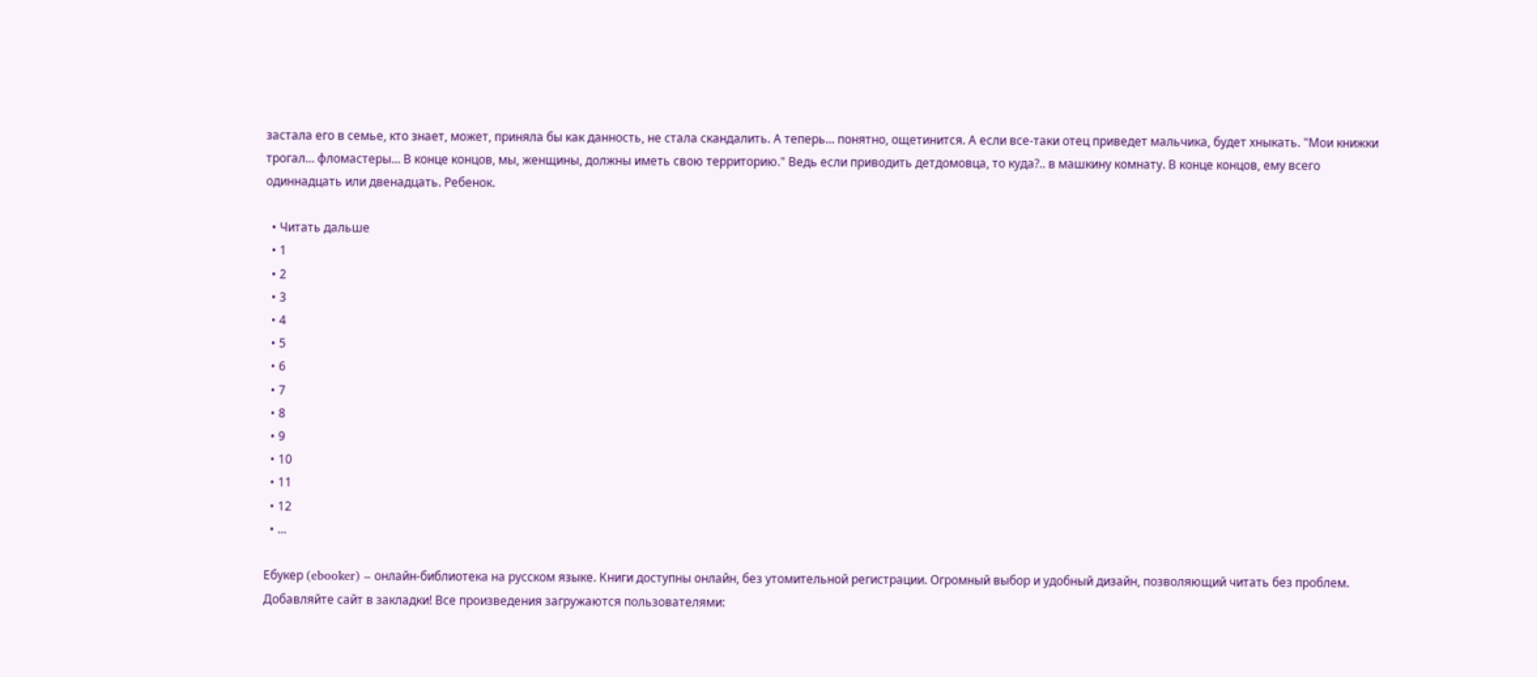застала его в семье, кто знает, может, приняла бы как данность, не стала скандалить. А теперь... понятно, ощетинится. А если все-таки отец приведет мальчика, будет хныкать. "Мои книжки трогал... фломастеры... В конце концов, мы, женщины, должны иметь свою территорию." Ведь если приводить детдомовца, то куда?.. в машкину комнату. В конце концов, ему всего одиннадцать или двенадцать. Ребенок.

  • Читать дальше
  • 1
  • 2
  • 3
  • 4
  • 5
  • 6
  • 7
  • 8
  • 9
  • 10
  • 11
  • 12
  • ...

Ебукер (ebooker) – онлайн-библиотека на русском языке. Книги доступны онлайн, без утомительной регистрации. Огромный выбор и удобный дизайн, позволяющий читать без проблем. Добавляйте сайт в закладки! Все произведения загружаются пользователями: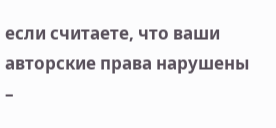если считаете, что ваши авторские права нарушены –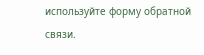используйте форму обратной связи.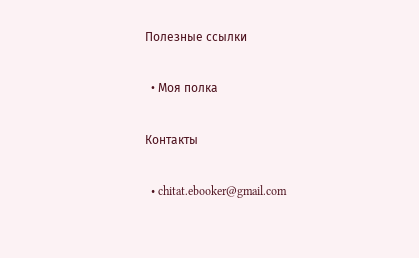Полезные ссылки

  • Моя полка

Контакты

  • chitat.ebooker@gmail.com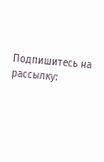Подпишитесь на рассылку: